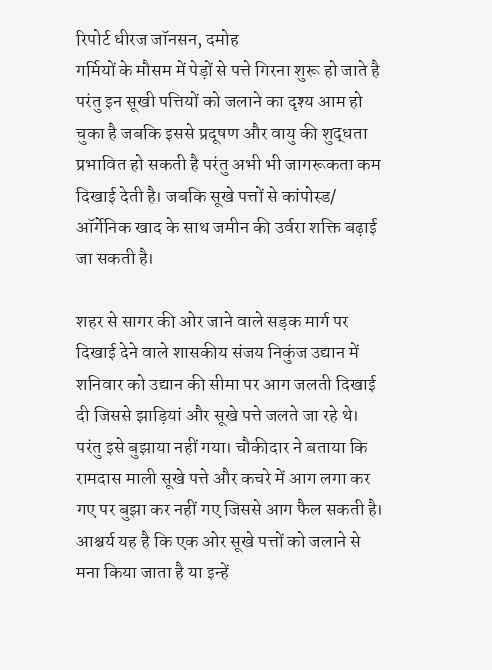रिपोर्ट धीरज जॉनसन, दमोह
गर्मियों के मौसम में पेड़ों से पत्ते गिरना शुरू हो जाते है परंतु इन सूखी पत्तियों को जलाने का दृश्य आम हो चुका है जबकि इससे प्रदूषण और वायु की शुद्धता प्रभावित हो सकती है परंतु अभी भी जागरूकता कम दिखाई देती है। जबकि सूखे पत्तों से कांपोस्ड/ ऑर्गेनिक खाद के साथ जमीन की उर्वरा शक्ति बढ़ाई जा सकती है।

शहर से सागर की ओर जाने वाले सड़क मार्ग पर दिखाई देने वाले शासकीय संजय निकुंज उद्यान में शनिवार को उद्यान की सीमा पर आग जलती दिखाई दी जिससे झाड़ियां और सूखे पत्ते जलते जा रहे थे। परंतु इसे बुझाया नहीं गया। चौकीदार ने बताया कि रामदास माली सूखे पत्ते और कचरे में आग लगा कर गए पर बुझा कर नहीं गए जिससे आग फैल सकती है।
आश्चर्य यह है कि एक ओर सूखे पत्तों को जलाने से मना किया जाता है या इन्हें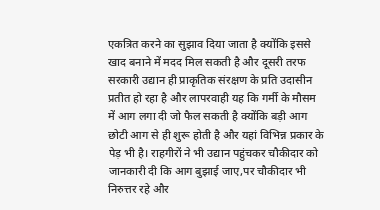एकत्रित करने का सुझाव दिया जाता है क्योंकि इससे खाद बनाने में मदद मिल सकती है और दूसरी तरफ सरकारी उद्यान ही प्राकृतिक संरक्षण के प्रति उदासीन प्रतीत हो रहा है और लापरवाही यह कि गर्मी के मौसम में आग लगा दी जो फैल सकती है क्योंकि बड़ी आग छोटी आग से ही शुरू होती है और यहां विभिन्न प्रकार के पेड़ भी है। राहगीरों ने भी उद्यान पहुंचकर चौकीदार को जानकारी दी कि आग बुझाई जाए,पर चौकीदार भी निरुत्तर रहे और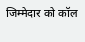जिम्मेदार को कॉल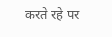करते रहे पर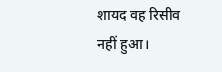शायद वह रिसीव नहीं हुआ।